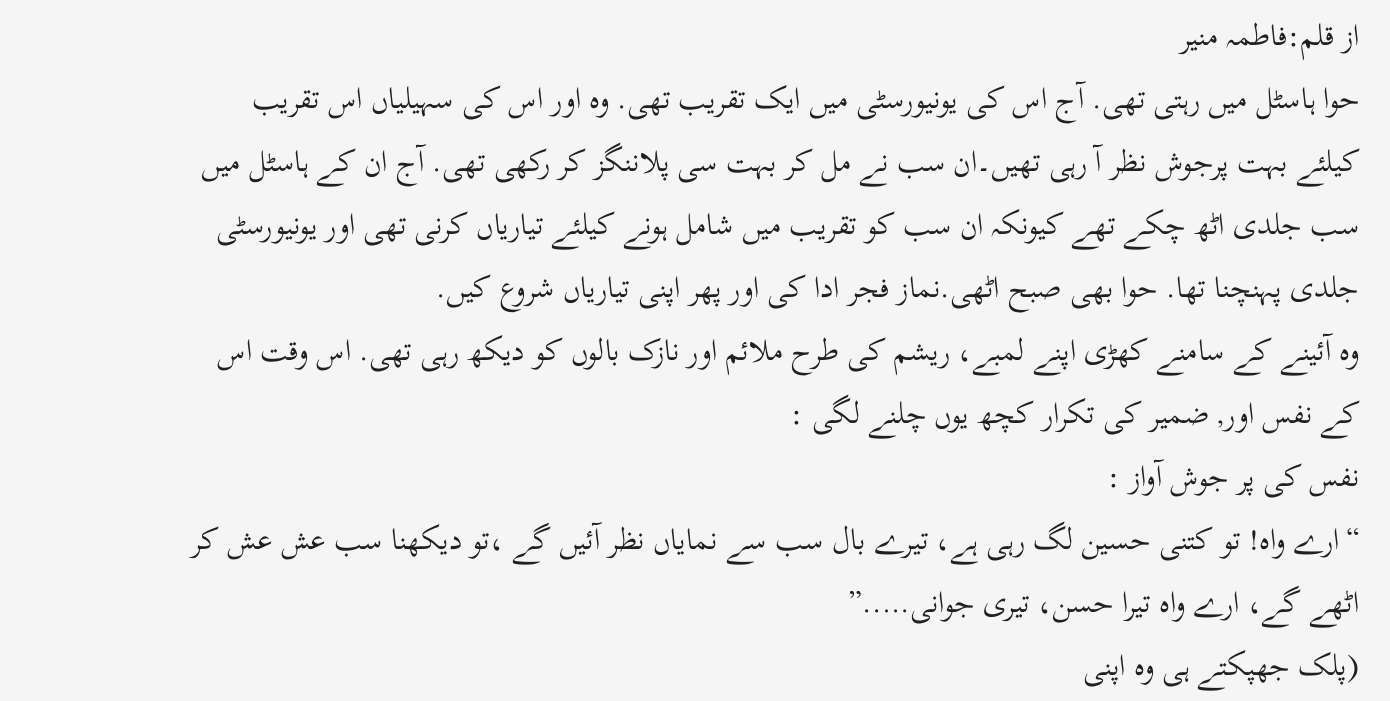از قلم:فاطمہ منیر
حوا ہاسٹل میں رہتی تھی. آج اس کی یونیورسٹی میں ایک تقریب تھی. وہ اور اس کی سہیلیاں اس تقریب کیلئے بہت پرجوش نظر آ رہی تھیں۔ان سب نے مل کر بہت سی پلاننگز کر رکھی تھی. آج ان کے ہاسٹل میں سب جلدی اٹھ چکے تھے کیونکہ ان سب کو تقریب میں شامل ہونے کیلئے تیاریاں کرنی تھی اور یونیورسٹی جلدی پہنچنا تھا. حوا بھی صبح اٹھی.نماز فجر ادا کی اور پھر اپنی تیاریاں شروع کیں.
وہ آئینے کے سامنے کھڑی اپنے لمبے، ریشم کی طرح ملائم اور نازک بالوں کو دیکھ رہی تھی. اس وقت اس کے نفس اور, ضمیر کی تکرار کچھ یوں چلنے لگی :
نفس کی پر جوش آواز :
“ارے واہ! تو کتنی حسین لگ رہی ہے، تیرے بال سب سے نمایاں نظر آئیں گے ،تو دیکھنا سب عش عش کر اٹھے گے، ارے واہ تیرا حسن، تیری جوانی…..”
(پلک جھپکتے ہی وہ اپنی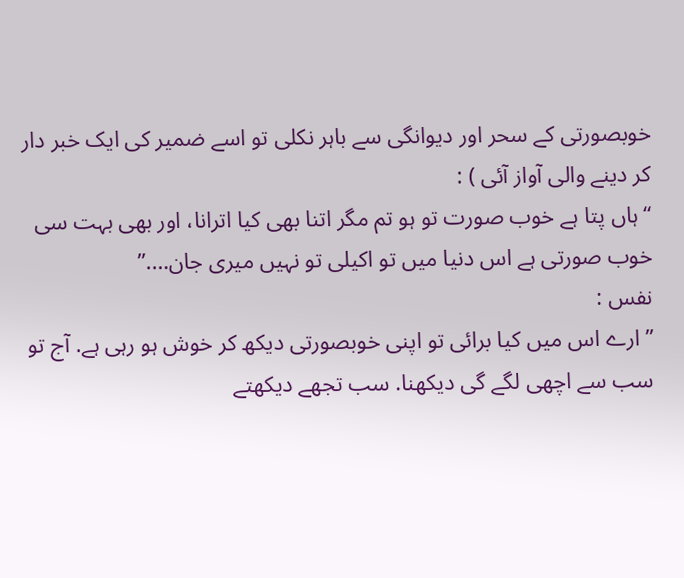خوبصورتی کے سحر اور دیوانگی سے باہر نکلی تو اسے ضمیر کی ایک خبر دار کر دینے والی آواز آئی ) :
“ہاں پتا ہے خوب صورت تو ہو تم مگر اتنا بھی کیا اترانا، اور بھی بہت سی خوب صورتی ہے اس دنیا میں تو اکیلی تو نہیں میری جان….”
نفس :
” ارے اس میں کیا برائی تو اپنی خوبصورتی دیکھ کر خوش ہو رہی ہے. آج تو سب سے اچھی لگے گی دیکھنا. سب تجھے دیکھتے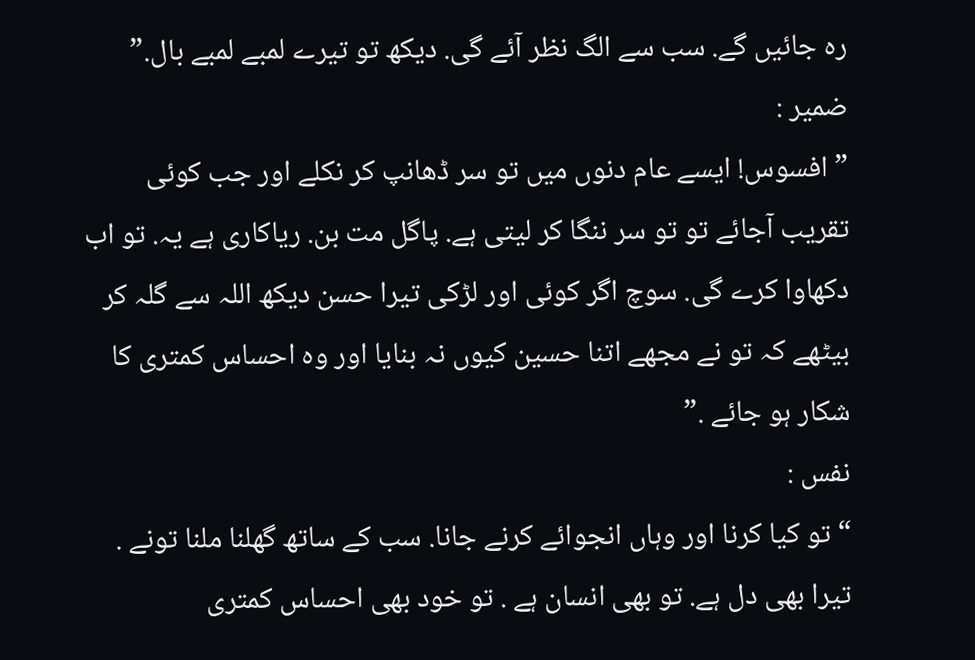رہ جائیں گے. سب سے الگ نظر آئے گی. دیکھ تو تیرے لمبے لمبے بال.”
ضمیر :
” افسوس! ایسے عام دنوں میں تو سر ڈھانپ کر نکلے اور جب کوئی تقریب آجائے تو تو سر ننگا کر لیتی ہے. پاگل مت بن. ریاکاری ہے یہ. تو اب دکھاوا کرے گی. سوچ اگر کوئی اور لڑکی تیرا حسن دیکھ اللہ سے گلہ کر بیٹھے کہ تو نے مجھے اتنا حسین کیوں نہ بنایا اور وہ احساس کمتری کا شکار ہو جائے .”
نفس :
“تو کیا کرنا اور وہاں انجوائے کرنے جانا. سب کے ساتھ گھلنا ملنا تونے . تیرا بھی دل ہے. تو بھی انسان ہے . تو خود بھی احساس کمتری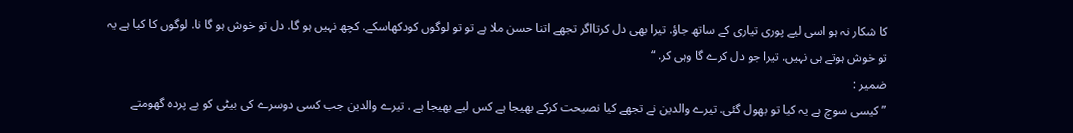کا شکار نہ ہو اسی لیے پوری تیاری کے ساتھ جاؤ. تیرا بھی دل کرتااگر تجھے اتنا حسن ملا ہے تو تو لوگوں کودکھاسکے. کچھ نہیں ہو گا. دل تو خوش ہو گا نا. لوگوں کا کیا ہے یہ تو خوش ہوتے ہی نہیں. تیرا جو دل کرے گا وہی کر. “
ضمیر :
” کیسی سوچ ہے یہ کیا تو بھول گئی. تیرے والدین نے تجھے کیا نصیحت کرکے بھیجا ہے کس لیے بھیجا ہے . تیرے والدین جب کسی دوسرے کی بیٹی کو بے پردہ گھومتے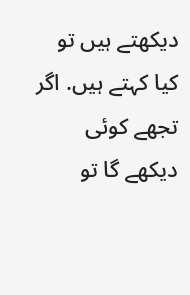دیکھتے ہیں تو کیا کہتے ہیں. اگر تجھے کوئی دیکھے گا تو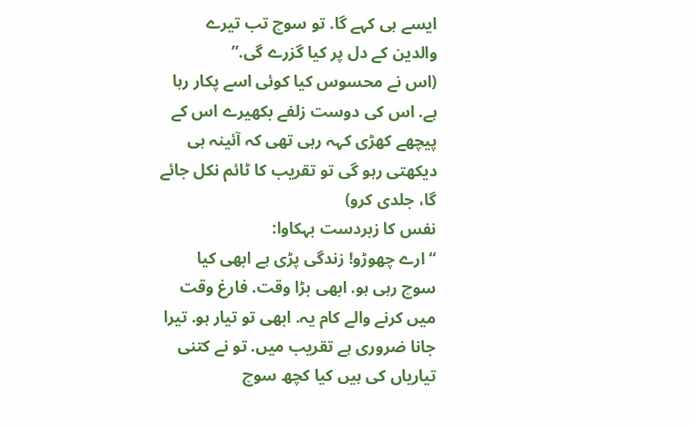ایسے ہی کہے گا. تو سوچ تب تیرے والدین کے دل پر کیا گزرے گی.”
(اس نے محسوس کیا کوئی اسے پکار رہا ہے. اس کی دوست زلفے بکھیرے اس کے پیچھے کھڑی کہہ رہی تھی کہ آئینہ ہی دیکھتی رہو گی تو تقریب کا ٹائم نکل جائے گا، جلدی کرو)
نفس کا زبردست بہکاوا:
“ارے چھوڑو! زندگی پڑی ہے ابھی کیا سوچ رہی ہو. ابھی بڑا وقت. فارغ وقت میں کرنے والے کام یہ. ابھی تو تیار ہو. تیرا جانا ضروری ہے تقریب میں. تو نے کتنی تیاریاں کی ہیں کیا کچھ سوچ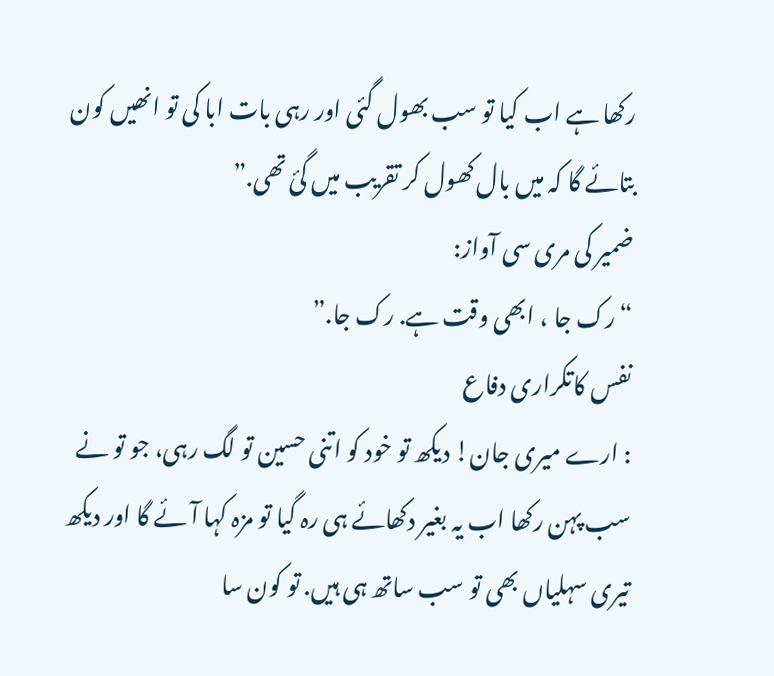رکھا ہے اب کیا تو سب بھول گئی اور رہی بات ابا کی تو انھیں کون بتائے گا کہ میں بال کھول کر تقریب میں گئ تھی.”
ضمیر کی مری سی آواز:
“رک جا ، ابھی وقت ہے. رک جا.”
نفس کاتکراری دفاع
: ارے میری جان! دیکھ تو خود کو اتنی حسین تو لگ رہی، جو تو نے سب پہن رکھا اب یہ بغیر دکھائے ہی رہ گیا تو مزہ کہا آئے گا اور دیکھ تیری سہلیاں بھی تو سب ساتھ ہی ہیں. تو کون سا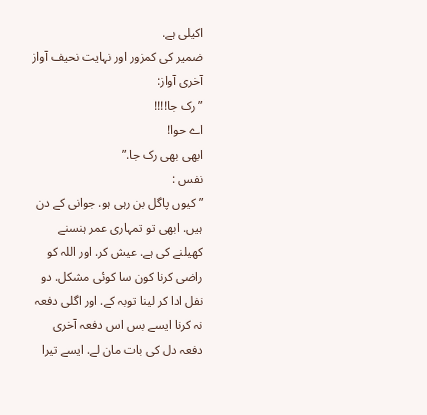اکیلی ہے.
ضمیر کی کمزور اور نہایت نحیف آواز آخری آواز:
” رک جا!!!!
اے حوا!
ابھی بھی رک جا.”
نفس :
” کیوں پاگل بن رہی ہو. جوانی کے دن ہیں. ابھی تو تمہاری عمر ہنسنے کھیلنے کی ہے. عیش کر. اور اللہ کو راضی کرنا کون سا کوئی مشکل. دو نفل ادا کر لینا توبہ کے. اور اگلی دفعہ نہ کرنا ایسے بس اس دفعہ آخری دفعہ دل کی بات مان لے. ایسے تیرا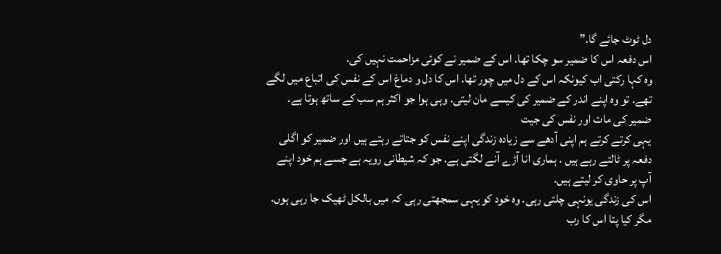دل ٹوٹ جائے گا.”
اس دفعہ اس کا ضمیر سو چکا تھا. اس کے ضمیر نے کوئی مزاحمت نہیں کی.
وہ کہا رکتی اب کیونکہ اس کے دل میں چور تھا. اس کا دل و دماغ اس کے نفس کی اتباع میں لگے تھے. تو وہ اپنے اندر کے ضمیر کی کیسے مان لیتی. وہی ہوا جو اکثر ہم سب کے ساتھ ہوتا ہے۔
ضمیر کی مات اور نفس کی جیت
یہی کرتے کرتے ہم اپنی آدھے سے زیادہ زندگی اپنے نفس کو جتاتے رہتے ہیں اور ضمیر کو اگلی دفعہ پر ٹالتے رہے ہیں . ہماری انا آڑے آنے لگتی ہے. جو کہ شیطانی رویہ ہے جسے ہم خود اپنے آپ پر حاوی کر لیتے ہیں.
اس کی زندگی یونہی چلتی رہی. وہ خود کو یہی سمجھتی رہی کہ میں بالکل ٹھیک جا رہی ہوں. مگر کیا پتا اس کا رب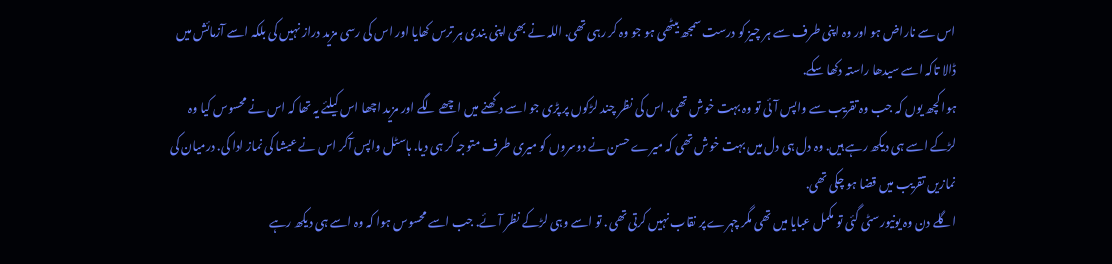اس سے ناراض ہو اور وہ اپنی طرف سے ہر چیز کو درست سمجھ بیٹھی ہو جو وہ کر رہی تھی. اللہ نے بھی اپنی بندی ہر ترس کھایا اور اس کی رسی مزید دراز نہیں کی بلکہ اسے آزمائش میں ڈالا تاکہ اسے سیدھا راستہ دکھا سکے.
ہوا کچھ یوں کہ جب وہ تقریب سے واپس آئی تو وہ بہت خوش تھی. اس کی نظر چند لڑکوں پر پڑی جو اسے دکھنے میں اچھے لگے اور مزید اچھا اس کیلئے یہ تھا کہ اس نے محسوس کیا وہ لڑکے اسے ہی دیکھ رہے ہیں. وہ دل ہی دل میں بہت خوش تھی کہ میرے حسن نے دوسروں کو میری طرف متوجہ کر ہی دیا. ہاسٹل واپس آکر اس نے عیشا کی نماز ادا کی. درمیان کی نمازیں تقریب میں قضا ہو چکی تھی.
اگلے دن وہ یونیورسٹی گئی تو مکمل عبایا میں تھی مگر چہرے پر نقاب نہیں کرتی تھی . تو اسے وہی لڑکے نظر آئے. جب اسے محسوس ہوا کہ وہ اسے ہی دیکھ رہے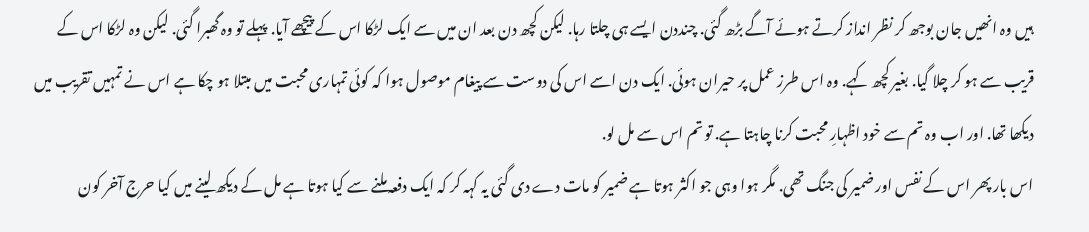ہیں وہ انھیں جان بوجھ کر نظر انداز کرتے ہوئے آگے بڑھ گئی. چنددن ایسے ہی چلتا رہا. لیکن کچھ دن بعد ان میں سے ایک لڑکا اس کے پیچھے آیا. پہلے تو وہ گھبرا گئی. لیکن وہ لڑکا اس کے قریب سے ہو کر چلا گیا. بغیر کچھ کہے. وہ اس طرز عمل پر حیران ہوئی. ایک دن اسے اس کی دوست سے پیغام موصول ہوا کہ کوئی تمہاری محبت میں مبتلا ہو چکا ہے اس نے تمہیں تقریب میں دیکھا تھا. اور اب وہ تم سے خود اظہارِ محبت کرنا چاہتا ہے. تو تم اس سے مل لو.
اس بار پھر اس کے نفس اور ضمیر کی جنگ تھی. مگر ہوا وہی جو اکثر ہوتا ہے ضمیر کو مات دے دی گئی یہ کہہ کر کہ ایک دفعہ ملنے سے کیا ہوتا ہے مل کے دیکھ لینے میں کیا حرج آخر کون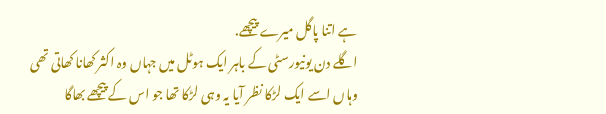ہے اتنا پاگل میرے پیچھے.
اگلے دن یونیورسٹی کے باہر ایک ہوٹل میں جہاں وہ اکثر کھانا کھاتی تھی وہاں اسے ایک لڑکا نظر آیا یہ وہی لڑکا تھا جو اس کے پیچھے بھاگا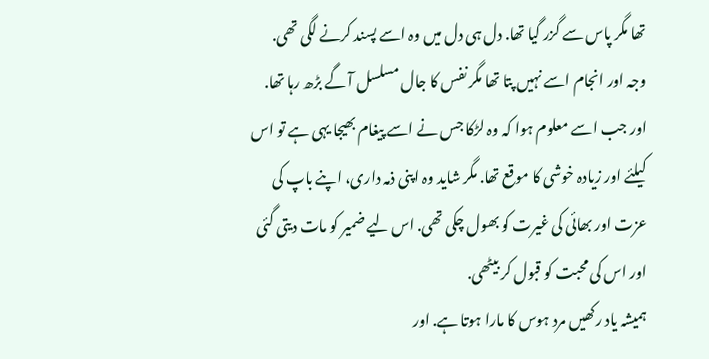تھا مگر پاس سے گزر گیا تھا. دل ہی دل میں وہ اسے پسند کرنے لگی تھی. وجہ اور انجام اسے نہیں پتا تھا مگر نفس کا جال مسلسل آ گے بڑھ رہا تھا. اور جب اسے معلوم ہوا کہ وہ لڑکا جس نے اسے پیغام بھیجا یہی ہے تو اس کیلئے اور زیادہ خوشی کا موقع تھا. مگر شاید وہ اپنی ذمہ داری، اپنے باپ کی عزت اور بھائی کی غیرت کو بھول چکی تھی. اس لیے ضمیر کو مات دیتی گئی اور اس کی محبت کو قبول کر بیٹھی.
ہمیشہ یاد رکھیں مرد ہوس کا مارا ہوتا ہے. اور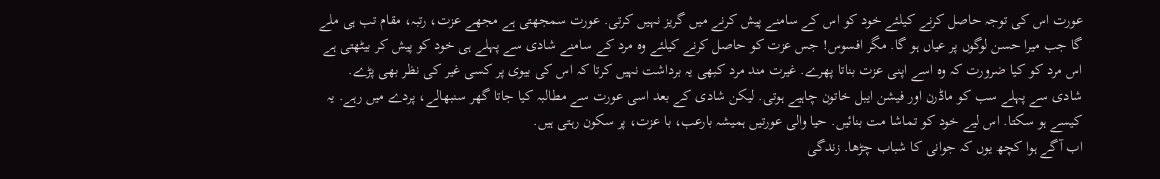عورت اس کی توجہ حاصل کرنے کیلئے خود کو اس کے سامنے پیش کرنے میں گریز نہیں کرتی. عورت سمجھتی ہے مجھے عزت، رتبہ، مقام تب ہی ملے گا جب میرا حسن لوگوں پر عیاں ہو گا. مگر افسوس! جس عزت کو حاصل کرنے کیلئے وہ مرد کے سامنے شادی سے پہلے ہی خود کو پیش کر بیٹھتی ہے اس مرد کو کیا ضرورت کہ وہ اسے اپنی عزت بناتا پھرے. غیرت مند مرد کبھی یہ برداشت نہیں کرتا کہ اس کی بیوی پر کسی غیر کی نظر بھی پڑے. شادی سے پہلے سب کو ماڈرن اور فیشن ایبل خاتون چاہیے ہوتی. لیکن شادی کے بعد اسی عورت سے مطالبہ کیا جاتا گھر سنبھالے، پردے میں رہے. یہ کیسے ہو سکتا. اس لیے خود کو تماشا مت بنائیں. حیا والی عورتیں ہمیشہ بارعب، با عزت، پر سکون رہتی ہیں.
اب آگے ہوا کچھ یوں کہ جوانی کا شباب چڑھا. زندگی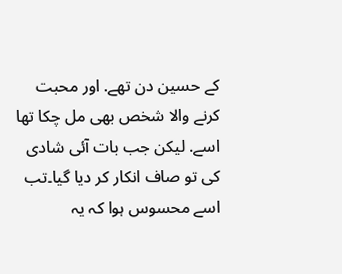کے حسین دن تھے. اور محبت کرنے والا شخص بھی مل چکا تھا اسے. لیکن جب بات آئی شادی کی تو صاف انکار کر دیا گیا۔تب اسے محسوس ہوا کہ یہ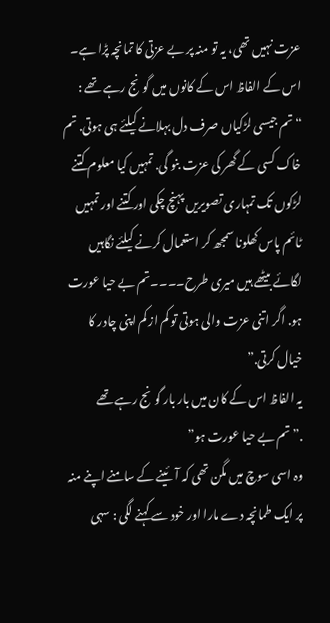عزت نہیں تھی، یہ تو منہ پر بے عزتی کا تمانچہ پڑا ہے۔
اس کے الفاظ اس کے کانوں میں گونج رہے تھے :
“تم جیسی لڑکیاں صرف دل بہلانے کیلئے ہی ہوتی. تم خاک کسی کے گھر کی عزت بنو گی. تمہیں کیا معلوم کتنے لڑکوں تک تمہاری تصویریں پہنچ چکی اور کتنے اور تمہیں ٹائم پاس کھلونا سمجھ کر استعمال کرنے کیلئے نگاہیں لگائے بیٹھے ہیں میری طرح۔۔۔۔تم بے حیا عورت ہو. اگر اتنی عزت والی ہوتی تو کم از کم اپنی چادر کا خیال کرتی.”
یہ الفاظ اس کے کان میں بار بار گونج رہے تھے
.” تم بے حیا عورت ہو”
وہ اسی سوچ میں مگن تھی کہ آئینے کے سامنے اپنے منہ پر ایک طمانچہ دے مارا اور خود سے کہنے لگی : سہی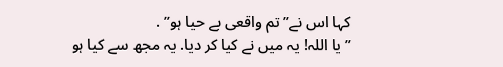کہا اس نے” تم واقعی بے حیا ہو” .
” یا اللہ! یہ میں نے کیا کر دیا. یہ مجھ سے کیا ہو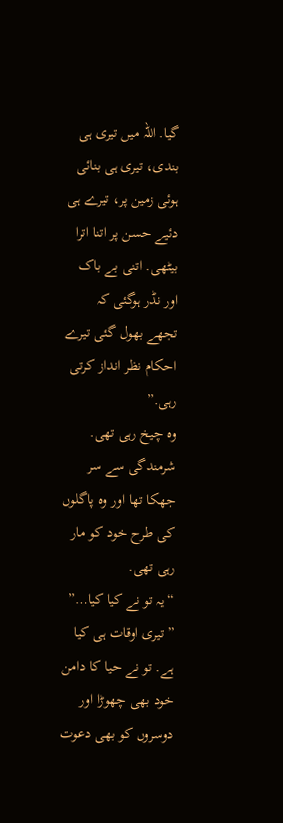گیا. اللہ میں تیری ہی بندی، تیری ہی بنائی ہوئی زمین پر، تیرے ہی دئیے حسن پر اتنا اترا بیٹھی. اتنی بے باک اور نڈر ہوگئی کہ تجھے بھول گئی تیرے احکام نظر انداز کرتی رہی.”
وہ چیخ رہی تھی.
شرمندگی سے سر جھکا تھا اور وہ پاگلوں کی طرح خود کو مار رہی تھی.
“یہ تو نے کیا کیا…”
” تیری اوقات ہی کیا ہے. تو نے حیا کا دامن خود بھی چھوڑا اور دوسروں کو بھی دعوت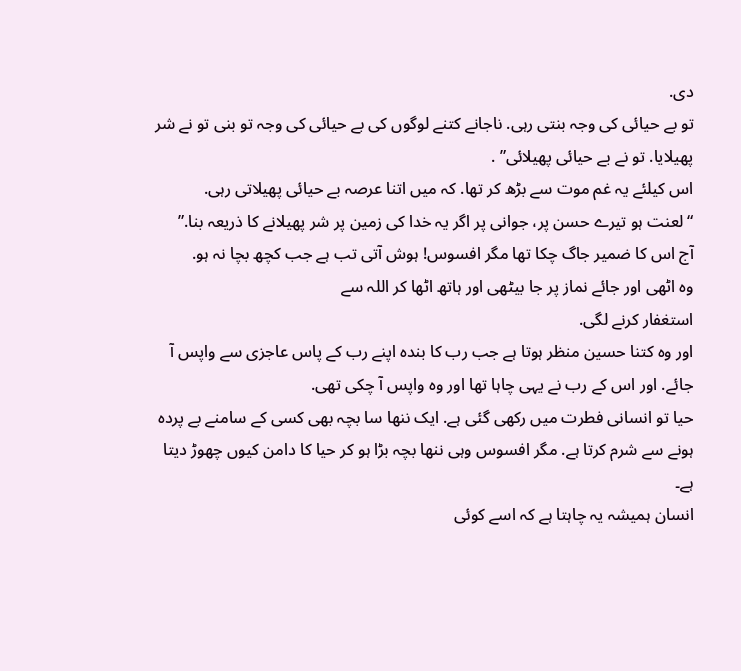دی.
تو بے حیائی کی وجہ بنتی رہی. ناجانے کتنے لوگوں کی بے حیائی کی وجہ تو بنی تو نے شر پھیلایا. تو نے بے حیائی پھیلائی” .
اس کیلئے یہ غم موت سے بڑھ کر تھا. کہ میں اتنا عرصہ بے حیائی پھیلاتی رہی.
“لعنت ہو تیرے حسن پر، جوانی پر اگر یہ خدا کی زمین پر شر پھیلانے کا ذریعہ بنا.”
آج اس کا ضمیر جاگ چکا تھا مگر افسوس! ہوش آتی تب ہے جب کچھ بچا نہ ہو.
وہ اٹھی اور جائے نماز پر جا بیٹھی اور ہاتھ اٹھا کر اللہ سے
استغفار کرنے لگی.
اور وہ کتنا حسین منظر ہوتا ہے جب رب کا بندہ اپنے رب کے پاس عاجزی سے واپس آ جائے. اور اس کے رب نے یہی چاہا تھا اور وہ واپس آ چکی تھی.
حیا تو انسانی فطرت میں رکھی گئی ہے. ایک ننھا سا بچہ بھی کسی کے سامنے بے پردہ ہونے سے شرم کرتا ہے. مگر افسوس وہی ننھا بچہ بڑا ہو کر حیا کا دامن کیوں چھوڑ دیتا ہے۔
انسان ہمیشہ یہ چاہتا ہے کہ اسے کوئی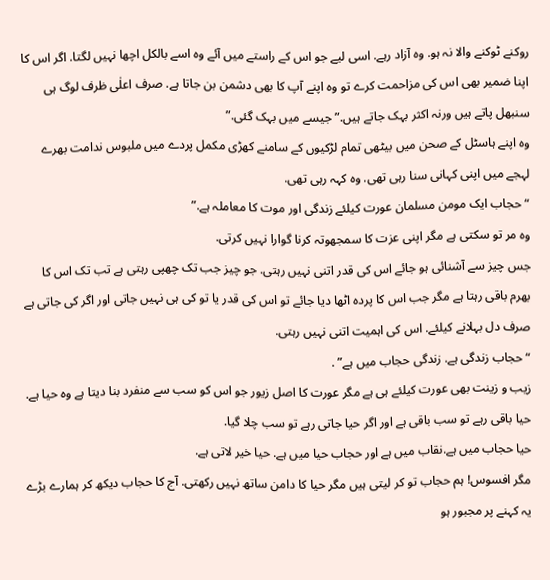روکنے ٹوکنے والا نہ ہو. وہ آزاد رہے. اسی لیے جو اس کے راستے میں آئے وہ اسے بالکل اچھا نہیں لگتا. اگر اس کا اپنا ضمیر بھی اس کی مزاحمت کرے تو وہ اپنے آپ کا بھی دشمن بن جاتا ہے. صرف اعلٰی ظرف لوگ ہی سنبھل پاتے ہیں ورنہ اکثر بہک جاتے ہیں.” جیسے میں بہک گئی.”
وہ اپنے ہاسٹل کے صحن میں بیٹھی تمام لڑکیوں کے سامنے کھڑی مکمل پردے میں ملبوس ندامت بھرے لہجے میں اپنی کہانی سنا رہی تھی. وہ کہہ رہی تھی.
“حجاب ایک مومن مسلمان عورت کیلئے زندگی اور موت کا معاملہ ہے.”
وہ مر تو سکتی ہے مگر اپنی عزت کا سمجھوتہ کرنا گوارا نہیں کرتی.
جس چیز سے آشنائی ہو جائے اس کی قدر اتنی نہیں رہتی. جو چیز جب تک چھپی رہتی ہے تب تک اس کا بھرم باقی رہتا ہے مگر جب اس کا پردہ اٹھا دیا جائے تو اس کی قدر یا تو کی ہی نہیں جاتی اور اگر کی جاتی ہے صرف دل بہلانے کیلئے. اس کی اہمیت اتنی نہیں رہتی.
“حجاب زندگی ہے. زندگی حجاب میں ہے” .
زیب و زینت بھی عورت کیلئے ہی ہے مگر عورت کا اصل زیور جو اس کو سب سے منفرد بنا دیتا ہے وہ حیا ہے. حیا باقی رہے تو سب باقی ہے اور اگر حیا جاتی رہے تو سب چلا گیا.
حیا حجاب میں ہے.نقاب میں ہے اور حجاب حیا میں ہے. حیا خیر لاتی ہے.
مگر افسوس! ہم حجاب تو کر لیتی ہیں مگر حیا کا دامن ساتھ نہیں رکھتی. آج کا حجاب دیکھ کر ہمارے بڑے یہ کہنے پر مجبور ہو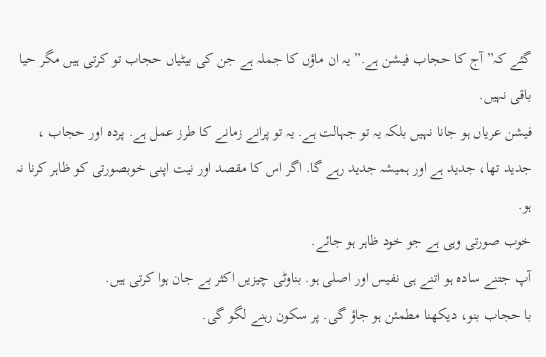گئے کہ” آج کا حجاب فیشن ہے.” یہ ان ماؤں کا جملہ ہے جن کی بیٹیاں حجاب تو کرتی ہیں مگر حیا باقی نہیں.
فیشن عریاں ہو جانا نہیں بلکہ یہ تو جہالت ہے. یہ تو پرانے زمانے کا طرز عمل ہے. پردہ اور حجاب ، جدید تھا، جدید ہے اور ہمیشہ جدید رہے گا. اگر اس کا مقصد اور نیت اپنی خوبصورتی کو ظاہر کرنا نہ ہو.
خوب صورتی وہی ہے جو خود ظاہر ہو جائے.
آپ جتنے سادہ ہو اتنے ہی نفیس اور اصلی ہو. بناوٹی چیزیں اکثر بے جان ہوا کرتی ہیں.
با حجاب بنو، دیکھنا مطمئن ہو جاؤ گی. پر سکون رہنے لگو گی.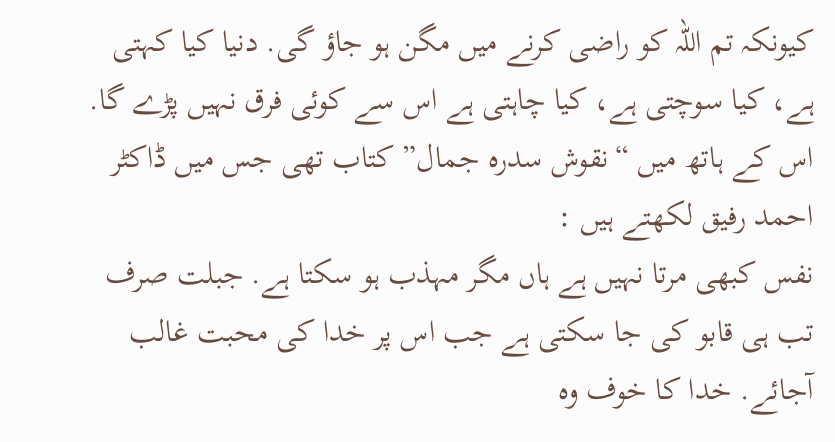کیونکہ تم اللہ کو راضی کرنے میں مگن ہو جاؤ گی. دنیا کیا کہتی ہے، کیا سوچتی ہے، کیا چاہتی ہے اس سے کوئی فرق نہیں پڑے گا.
اس کے ہاتھ میں “نقوش سدرہ جمال” کتاب تھی جس میں ڈاکٹر احمد رفیق لکھتے ہیں :
نفس کبھی مرتا نہیں ہے ہاں مگر مہذب ہو سکتا ہے. جبلت صرف تب ہی قابو کی جا سکتی ہے جب اس پر خدا کی محبت غالب آجائے. خدا کا خوف وہ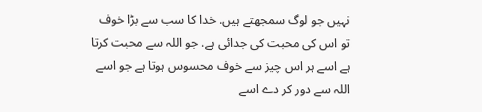نہیں جو لوگ سمجھتے ہیں. خدا کا سب سے بڑا خوف تو اس کی محبت کی جدائی ہے. جو اللہ سے محبت کرتا ہے اسے ہر اس چیز سے خوف محسوس ہوتا ہے جو اسے اللہ سے دور کر دے اسے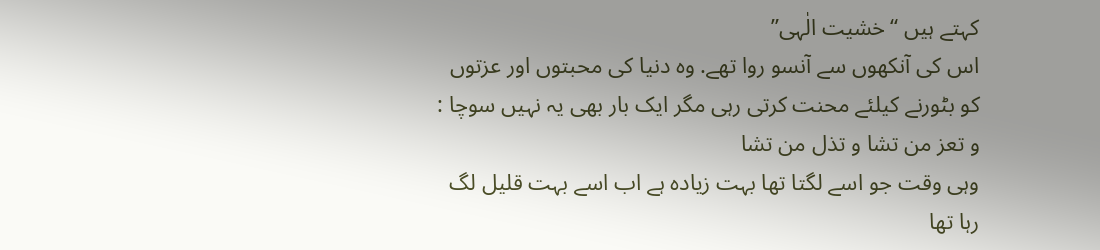کہتے ہیں “خشیت الٰہی”
اس کی آنکھوں سے آنسو روا تھے. وہ دنیا کی محبتوں اور عزتوں کو بٹورنے کیلئے محنت کرتی رہی مگر ایک بار بھی یہ نہیں سوچا :
و تعز من تشا و تذل من تشا
وہی وقت جو اسے لگتا تھا بہت زیادہ ہے اب اسے بہت قلیل لگ رہا تھا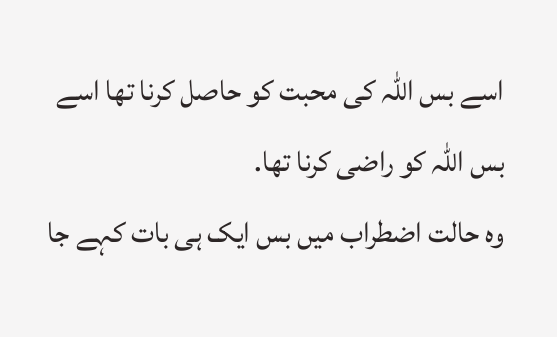اسے بس اللہ کی محبت کو حاصل کرنا تھا اسے بس اللہ کو راضی کرنا تھا.
وہ حالت اضطراب میں بس ایک ہی بات کہے جا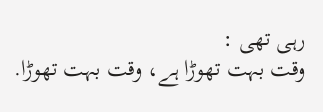رہی تھی :
وقت بہت تھوڑا ہے، وقت بہت تھوڑا.